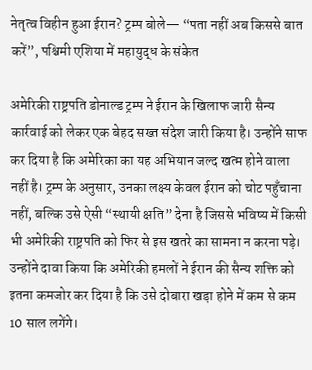नेतृत्व विहीन हुआ ईरान? ट्रम्प बोले— “पता नहीं अब किससे बात करें”, पश्चिमी एशिया में महायुद्ध के संकेत

अमेरिकी राष्ट्रपति डोनाल्ड ट्रम्प ने ईरान के खिलाफ जारी सैन्य कार्रवाई को लेकर एक बेहद सख्त संदेश जारी किया है। उन्होंने साफ कर दिया है कि अमेरिका का यह अभियान जल्द खत्म होने वाला नहीं है। ट्रम्प के अनुसार, उनका लक्ष्य केवल ईरान को चोट पहुँचाना नहीं, बल्कि उसे ऐसी “स्थायी क्षति” देना है जिससे भविष्य में किसी भी अमेरिकी राष्ट्रपति को फिर से इस खतरे का सामना न करना पड़े। उन्होंने दावा किया कि अमेरिकी हमलों ने ईरान की सैन्य शक्ति को इतना कमजोर कर दिया है कि उसे दोबारा खड़ा होने में कम से कम 10 साल लगेंगे।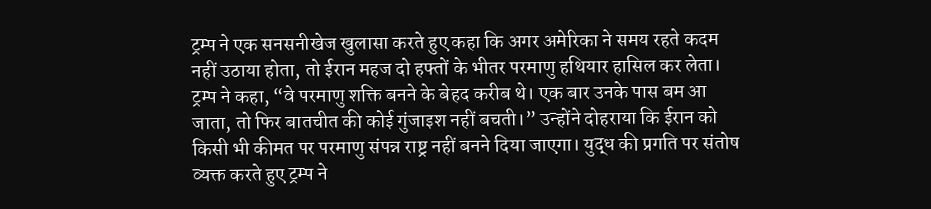ट्रम्प ने एक सनसनीखेज खुलासा करते हुए कहा कि अगर अमेरिका ने समय रहते कदम नहीं उठाया होता, तो ईरान महज दो हफ्तों के भीतर परमाणु हथियार हासिल कर लेता। ट्रम्प ने कहा, “वे परमाणु शक्ति बनने के बेहद करीब थे। एक बार उनके पास बम आ जाता, तो फिर बातचीत की कोई गुंजाइश नहीं बचती।” उन्होंने दोहराया कि ईरान को किसी भी कीमत पर परमाणु संपन्न राष्ट्र नहीं बनने दिया जाएगा। युद्ध की प्रगति पर संतोष व्यक्त करते हुए ट्रम्प ने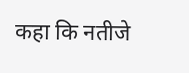कहा कि नतीजे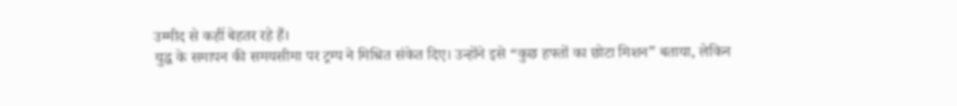उम्मीद से कहीं बेहतर रहे हैं।
युद्ध के समापन की समयसीमा पर ट्रम्प ने मिश्रित संकेत दिए। उन्होंने इसे “कुछ हफ्तों का छोटा मिशन” बताया, लेकिन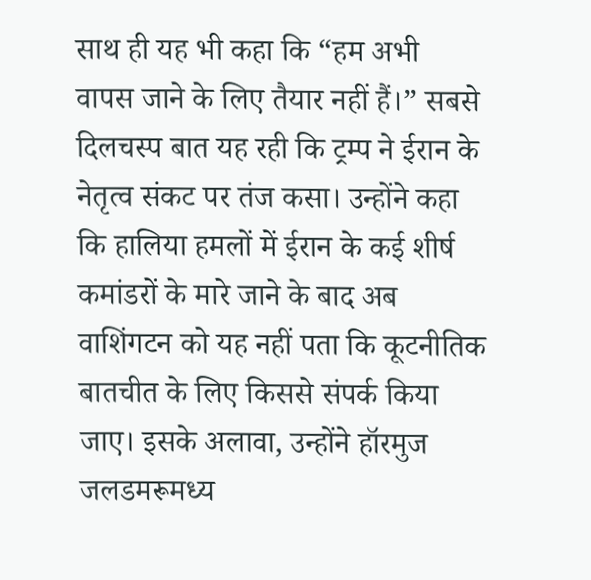साथ ही यह भी कहा कि “हम अभी वापस जाने के लिए तैयार नहीं हैं।” सबसे दिलचस्प बात यह रही कि ट्रम्प ने ईरान के नेतृत्व संकट पर तंज कसा। उन्होंने कहा कि हालिया हमलों में ईरान के कई शीर्ष कमांडरों के मारे जाने के बाद अब वाशिंगटन को यह नहीं पता कि कूटनीतिक बातचीत के लिए किससे संपर्क किया जाए। इसके अलावा, उन्होंने हॉरमुज जलडमरूमध्य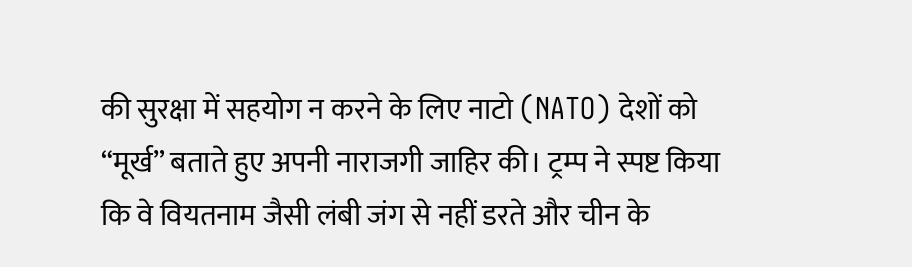की सुरक्षा में सहयोग न करने के लिए नाटो (NATO) देशों को “मूर्ख” बताते हुए अपनी नाराजगी जाहिर की। ट्रम्प ने स्पष्ट किया कि वे वियतनाम जैसी लंबी जंग से नहीं डरते और चीन के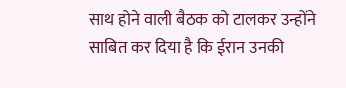साथ होने वाली बैठक को टालकर उन्होंने साबित कर दिया है कि ईरान उनकी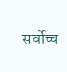सर्वोच्च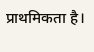प्राथमिकता है।